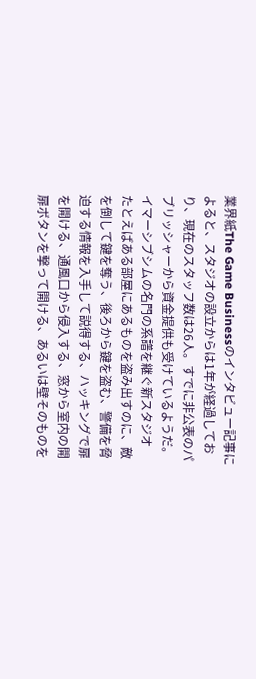業界紙The Game Businessのインタビュー記事によると、スタジオの設立からは1年が経過しており、現在のスタッフ数は26人。すでに非公表のパブリッシャーから資金提供も受けているようだ。
イマーシブシムの名門の系譜を継ぐ新スタジオ
たとえばある部屋にあるものを盗み出すのに、敵を倒して鍵を奪う、後ろから鍵を盗む、警備を脅迫する情報を入手して説得する、ハッキングで扉を開ける、通風口から侵入する、窓から室内の開扉ボタンを撃って開ける、あるいは壁そのものを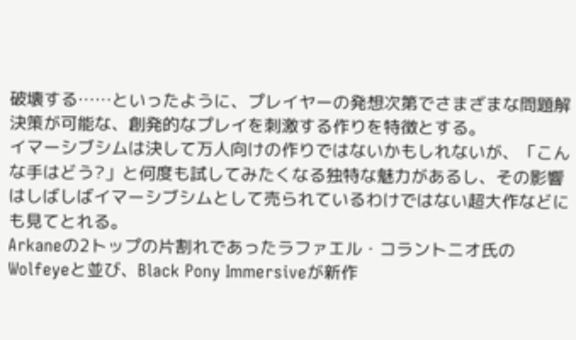破壊する……といったように、プレイヤーの発想次第でさまざまな問題解決策が可能な、創発的なプレイを刺激する作りを特徴とする。
イマーシブシムは決して万人向けの作りではないかもしれないが、「こんな手はどう?」と何度も試してみたくなる独特な魅力があるし、その影響はしばしばイマーシブシムとして売られているわけではない超大作などにも見てとれる。
Arkaneの2トップの片割れであったラファエル・コラントニオ氏のWolfeyeと並び、Black Pony Immersiveが新作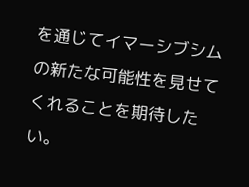を通じてイマーシブシムの新たな可能性を見せてくれることを期待したい。